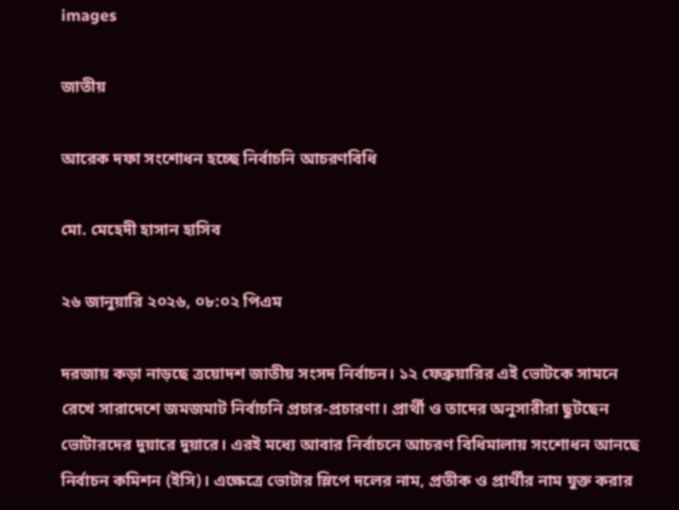images

জাতীয়

আরেক দফা সংশোধন হচ্ছে নির্বাচনি আচরণবিধি

মো. মেহেদী হাসান হাসিব

২৬ জানুয়ারি ২০২৬, ০৮:০২ পিএম

দরজায় কড়া নাড়ছে ত্রয়োদশ জাতীয় সংসদ নির্বাচন। ১২ ফেব্রুয়ারির এই ভোটকে সামনে রেখে সারাদেশে জমজমাট নির্বাচনি প্রচার-প্রচারণা। প্রার্থী ও তাদের অনুসারীরা ছুটছেন ভোটারদের দুয়ারে দুয়ারে। এরই মধ্যে আবার নির্বাচনে আচরণ বিধিমালায় সংশোধন আনছে নির্বাচন কমিশন (ইসি)। এক্ষেত্রে ভোটার স্লিপে দলের নাম, প্রতীক ও প্রার্থীর নাম যুক্ত করার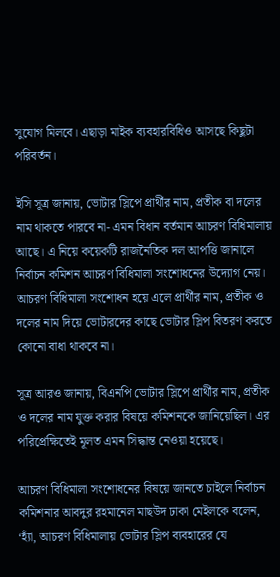সুযোগ মিলবে। এছাড়া মাইক ব্যবহারবিধিও আসছে কিছুটা পরিবর্তন।

ইসি সূত্র জানায়, ভোটার স্লিপে প্রার্থীর নাম, প্রতীক বা দলের নাম থাকতে পারবে না- এমন বিধান বর্তমান আচরণ বিধিমালায় আছে। এ নিয়ে কয়েকটি রাজনৈতিক দল আপত্তি জানালে নির্বাচন কমিশন আচরণ বিধিমালা সংশোধনের উদ্যোগ নেয়। আচরণ বিধিমালা সংশোধন হয়ে এলে প্রার্থীর নাম, প্রতীক ও দলের নাম দিয়ে ভোটারদের কাছে ভোটার স্লিপ বিতরণ করতে কোনো বাধা থাকবে না।

সূত্র আরও জানায়, বিএনপি ভোটার স্লিপে প্রার্থীর নাম, প্রতীক ও দলের নাম যুক্ত করার বিষয়ে কমিশনকে জানিয়েছিল। এর পরিপ্রেক্ষিতেই মূলত এমন সিদ্ধান্ত নেওয়া হয়েছে।

আচরণ বিধিমালা সংশোধনের বিষয়ে জানতে চাইলে নির্বাচন কমিশনার আবদুর রহমানেল মাছউদ ঢাকা মেইলকে বলেন, ‘হ্যাঁ, আচরণ বিধিমালায় ভোটার স্লিপ ব্যবহারের যে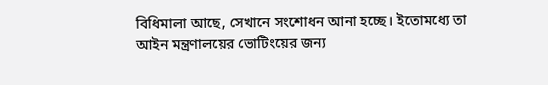বিধিমালা আছে, সেখানে সংশোধন আনা হচ্ছে। ইতোমধ্যে তা আইন মন্ত্রণালয়ের ভোটিংয়ের জন্য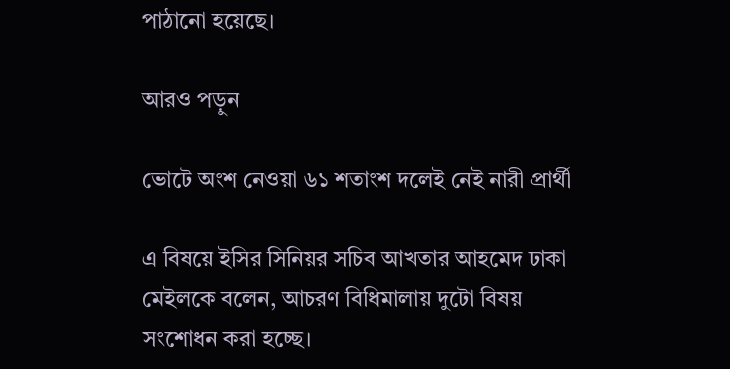পাঠানো হয়েছে।

আরও পড়ুন

ভোটে অংশ নেওয়া ৬১ শতাংশ দলেই নেই নারী প্রার্থী

এ বিষয়ে ইসির সিনিয়র সচিব আখতার আহমেদ ঢাকা মেইলকে বলেন, আচরণ বিধিমালায় দুটো বিষয় সংশোধন করা হচ্ছে।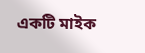একটি মাইক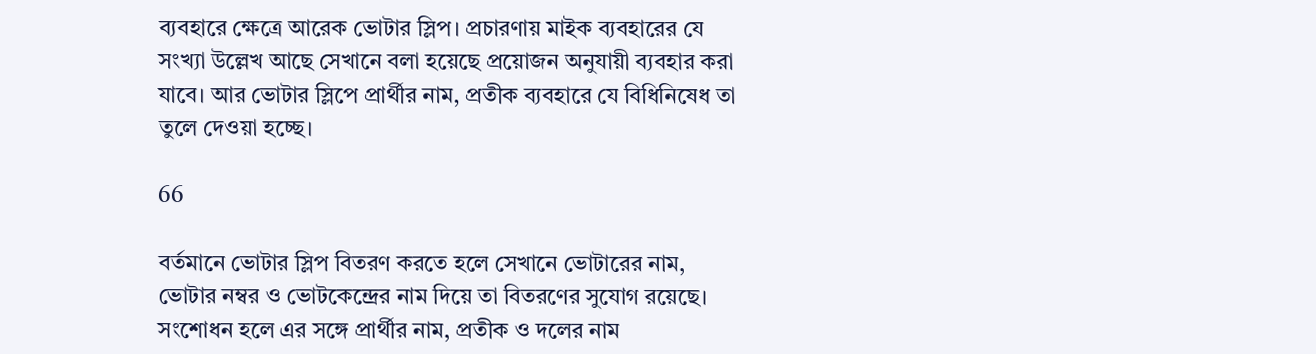ব্যবহারে ক্ষেত্রে আরেক ভোটার স্লিপ। প্রচারণায় মাইক ব্যবহারের যে সংখ্যা উল্লেখ আছে সেখানে বলা হয়েছে প্রয়োজন অনুযায়ী ব্যবহার করা যাবে। আর ভোটার স্লিপে প্রার্থীর নাম, প্রতীক ব্যবহারে যে বিধিনিষেধ তা তুলে দেওয়া হচ্ছে।

66

বর্তমানে ভোটার স্লিপ বিতরণ করতে হলে সেখানে ভোটারের নাম, ভোটার নম্বর ও ভোটকেন্দ্রের নাম দিয়ে তা বিতরণের সুযোগ রয়েছে। সংশোধন হলে এর সঙ্গে প্রার্থীর নাম, প্রতীক ও দলের নাম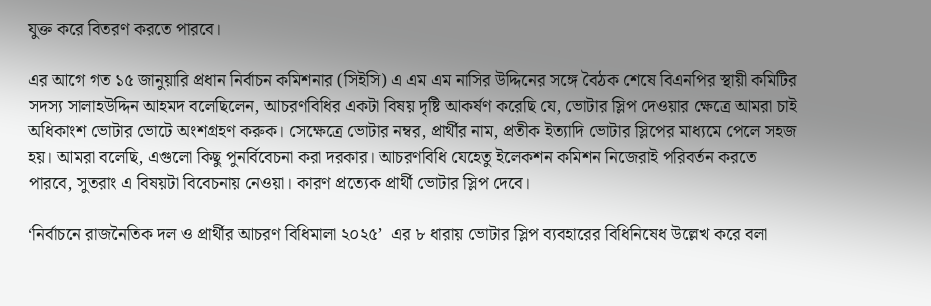যুক্ত করে বিতরণ করতে পারবে।

এর আগে গত ১৫ জানুয়ারি প্রধান নির্বাচন কমিশনার (সিইসি) এ এম এম নাসির উদ্দিনের সঙ্গে বৈঠক শেষে বিএনপির স্থায়ী কমিটির সদস্য সালাহউদ্দিন আহমদ বলেছিলেন, আচরণবিধির একটা বিষয় দৃষ্টি আকর্ষণ করেছি যে, ভোটার স্লিপ দেওয়ার ক্ষেত্রে আমরা চাই অধিকাংশ ভোটার ভোটে অংশগ্রহণ করুক। সেক্ষেত্রে ভোটার নম্বর, প্রার্থীর নাম, প্রতীক ইত্যাদি ভোটার স্লিপের মাধ্যমে পেলে সহজ হয়। আমরা বলেছি, এগুলো কিছু পুনর্বিবেচনা করা দরকার। আচরণবিধি যেহেতু ইলেকশন কমিশন নিজেরাই পরিবর্তন করতে পারবে, সুতরাং এ বিষয়টা বিবেচনায় নেওয়া। কারণ প্রত্যেক প্রার্থী ভোটার স্লিপ দেবে।

‘নির্বাচনে রাজনৈতিক দল ও প্রার্থীর আচরণ বিধিমালা ২০২৫’  এর ৮ ধারায় ভোটার স্লিপ ব্যবহারের বিধিনিষেধ উল্লেখ করে বলা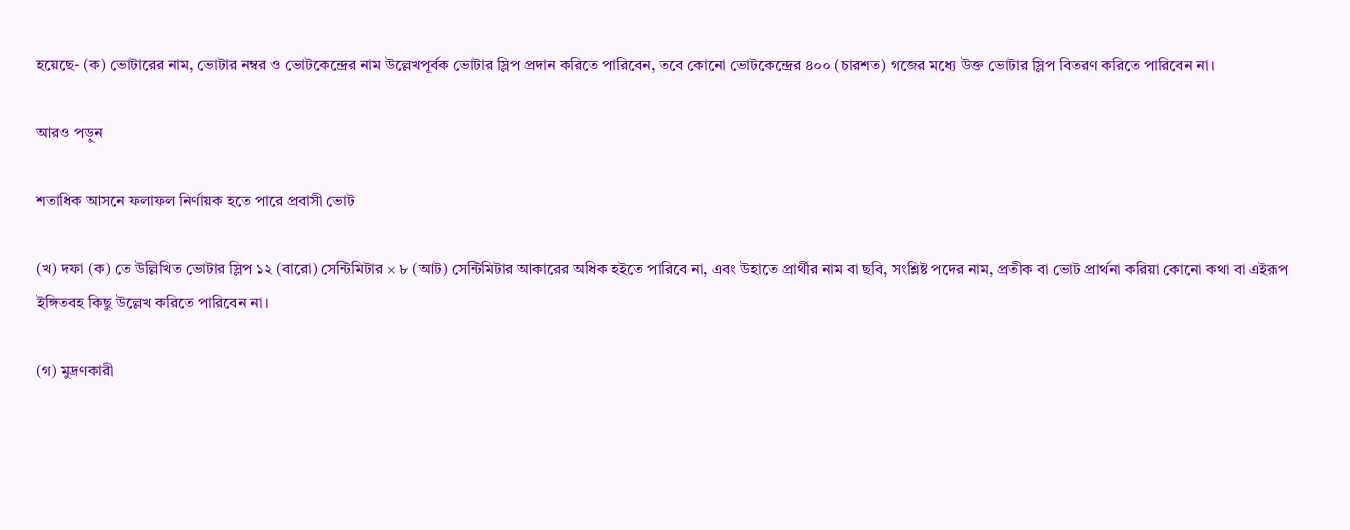হয়েছে- (ক) ভোটারের নাম, ভোটার নম্বর ও ভোটকেন্দ্রের নাম উল্লেখপূর্বক ভোটার স্লিপ প্রদান করিতে পারিবেন, তবে কোনো ভোটকেন্দ্রের ৪০০ (চারশত) গজের মধ্যে উক্ত ভোটার স্লিপ বিতরণ করিতে পারিবেন না।

আরও পড়ুন

শতাধিক আসনে ফলাফল নির্ণায়ক হতে পারে প্রবাসী ভোট

(খ) দফা (ক) তে উল্লিখিত ভোটার স্লিপ ১২ (বারো) সেন্টিমিটার × ৮ (আট) সেন্টিমিটার আকারের অধিক হইতে পারিবে না, এবং উহাতে প্রার্থীর নাম বা ছবি, সংশ্লিষ্ট পদের নাম, প্রতীক বা ভোট প্রার্থনা করিয়া কোনো কথা বা এইরূপ ইঙ্গিতবহ কিছু উল্লেখ করিতে পারিবেন না।

(গ) মুদ্রণকারী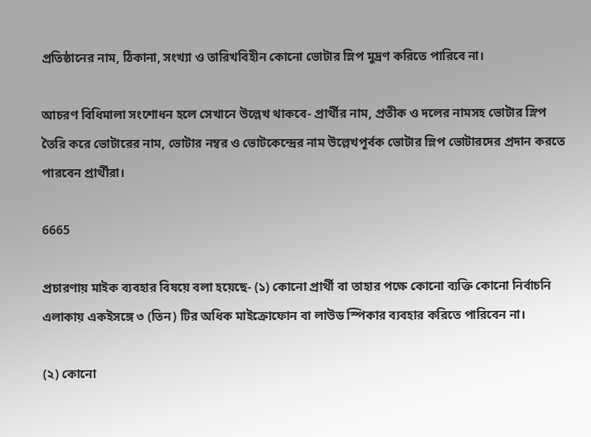প্রতিষ্ঠানের নাম, ঠিকানা, সংখ্যা ও তারিখবিহীন কোনো ভোটার স্লিপ মুদ্রণ করিতে পারিবে না।

আচরণ বিধিমালা সংশোধন হলে সেখানে উল্লেখ থাকবে- প্রার্থীর নাম, প্রতীক ও দলের নামসহ ভোটার স্লিপ তৈরি করে ভোটারের নাম, ভোটার নম্বর ও ভোটকেন্দ্রের নাম উল্লেখপূর্বক ভোটার স্লিপ ভোটারদের প্রদান করতে পারবেন প্রার্থীরা।

6665

প্রচারণায় মাইক ব্যবহার বিষয়ে বলা হয়েছে- (১) কোনো প্রার্থী বা তাহার পক্ষে কোনো ব্যক্তি কোনো নির্বাচনি এলাকায় একইসঙ্গে ৩ (তিন) টির অধিক মাইক্রোফোন বা লাউড স্পিকার ব্যবহার করিতে পারিবেন না।

(২) কোনো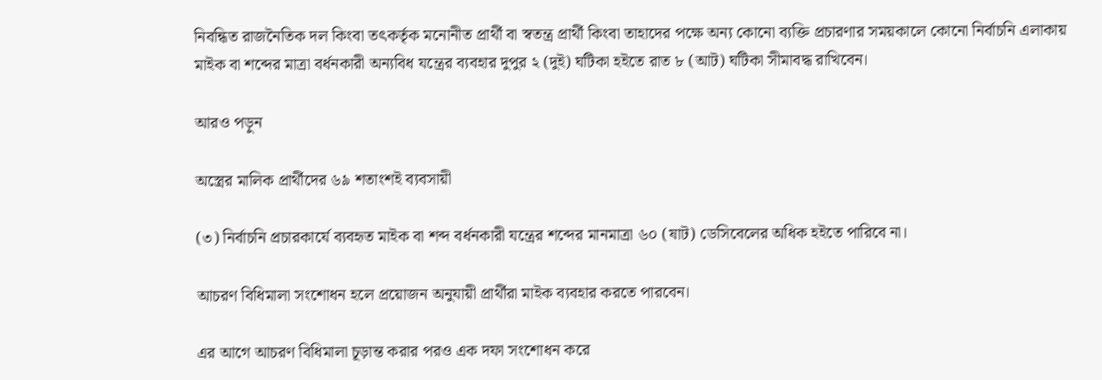নিবন্ধিত রাজনৈতিক দল কিংবা তৎকর্তৃক মনোনীত প্রার্থী বা স্বতন্ত্র প্রার্থী কিংবা তাহাদের পক্ষে অন্য কোনো ব্যক্তি প্রচারণার সময়কালে কোনো নির্বাচনি এলাকায় মাইক বা শব্দের মাত্রা বর্ধনকারী অন্যবিধ যন্ত্রের ব্যবহার দুপুর ২ (দুই) ঘটিকা হইতে রাত ৮ (আট) ঘটিকা সীমাবদ্ধ রাখিবেন।

আরও পড়ুন

অস্ত্রের মালিক প্রার্থীদের ৬৯ শতাংশই ব্যবসায়ী

(৩) নির্বাচনি প্রচারকার্যে ব্যবহৃত মাইক বা শব্দ বর্ধনকারী যন্ত্রের শব্দের মানমাত্রা ৬০ (ষাট) ডেসিবেলের অধিক হইতে পারিবে না।

আচরণ বিধিমালা সংশোধন হলে প্রয়োজন অনুযায়ী প্রার্থীরা মাইক ব্যবহার করতে পারবেন।

এর আগে আচরণ বিধিমালা চূড়ান্ত করার পরও এক দফা সংশোধন করে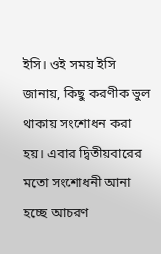ইসি। ওই সময় ইসি জানায়, কিছু করণীক ভুল থাকায় সংশোধন করা হয়। এবার দ্বিতীয়বারের মতো সংশোধনী আনা হচ্ছে আচরণ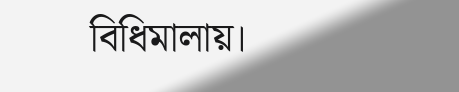বিধিমালায়।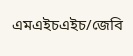এমএইচএইচ/জেবি